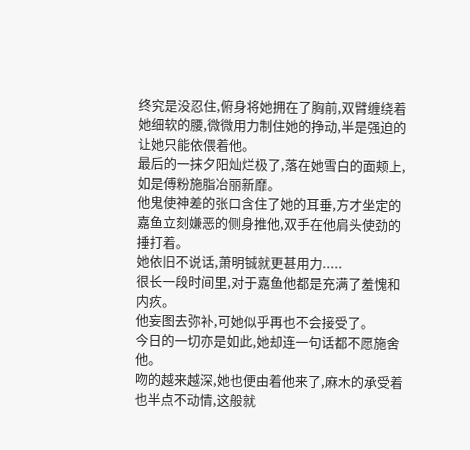终究是没忍住,俯身将她拥在了胸前,双臂缠绕着她细软的腰,微微用力制住她的挣动,半是强迫的让她只能依偎着他。
最后的一抹夕阳灿烂极了,落在她雪白的面颊上,如是傅粉施脂冶丽新靡。
他鬼使神差的张口含住了她的耳垂,方才坐定的嘉鱼立刻嫌恶的侧身推他,双手在他肩头使劲的捶打着。
她依旧不说话,萧明铖就更甚用力.....
很长一段时间里,对于嘉鱼他都是充满了羞愧和内疚。
他妄图去弥补,可她似乎再也不会接受了。
今日的一切亦是如此,她却连一句话都不愿施舍他。
吻的越来越深,她也便由着他来了,麻木的承受着也半点不动情,这般就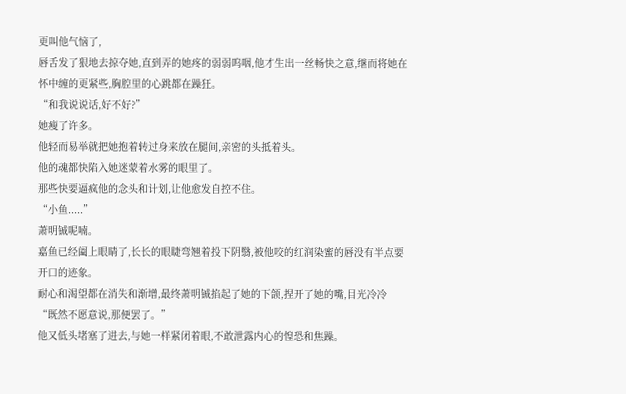更叫他气恼了,
唇舌发了狠地去掠夺她,直到弄的她疼的弱弱呜咽,他才生出一丝畅快之意,继而将她在怀中缠的更紧些,胸腔里的心跳都在躁狂。
“和我说说话,好不好?”
她瘦了许多。
他轻而易举就把她抱着转过身来放在腿间,亲密的头抵着头。
他的魂都快陷入她迷蒙着水雾的眼里了。
那些快要逼疯他的念头和计划,让他愈发自控不住。
“小鱼.....”
萧明铖呢喃。
嘉鱼已经阖上眼睛了,长长的眼睫弯翘着投下阴翳,被他咬的红润染蜜的唇没有半点要开口的迹象。
耐心和渴望都在消失和渐增,最终萧明铖掐起了她的下颌,捏开了她的嘴,目光冷冷
“既然不愿意说,那便罢了。”
他又低头堵塞了进去,与她一样紧闭着眼,不敢泄露内心的惶恐和焦躁。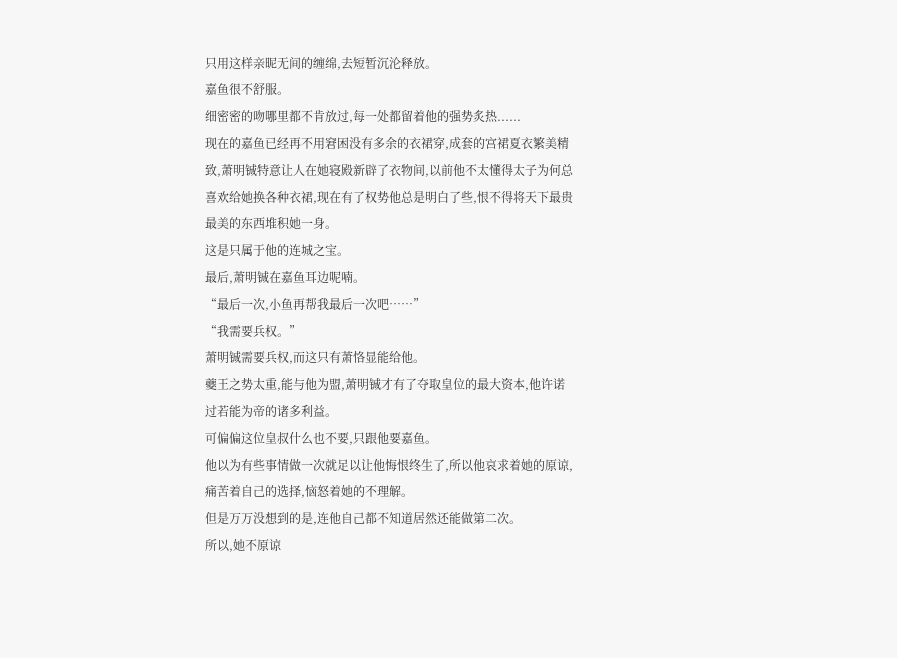只用这样亲昵无间的缠绵,去短暂沉沦释放。
嘉鱼很不舒服。
细密密的吻哪里都不肯放过,每一处都留着他的强势炙热......
现在的嘉鱼已经再不用窘困没有多余的衣裙穿,成套的宫裙夏衣繁美精致,萧明铖特意让人在她寝殿新辟了衣物间,以前他不太懂得太子为何总喜欢给她换各种衣裙,现在有了权势他总是明白了些,恨不得将天下最贵最美的东西堆积她一身。
这是只属于他的连城之宝。
最后,萧明铖在嘉鱼耳边呢喃。
“最后一次,小鱼再帮我最后一次吧……”
“我需要兵权。”
萧明铖需要兵权,而这只有萧恪显能给他。
夔王之势太重,能与他为盟,萧明铖才有了夺取皇位的最大资本,他许诺过若能为帝的诸多利益。
可偏偏这位皇叔什么也不要,只跟他要嘉鱼。
他以为有些事情做一次就足以让他悔恨终生了,所以他哀求着她的原谅,痛苦着自己的选择,恼怒着她的不理解。
但是万万没想到的是,连他自己都不知道居然还能做第二次。
所以,她不原谅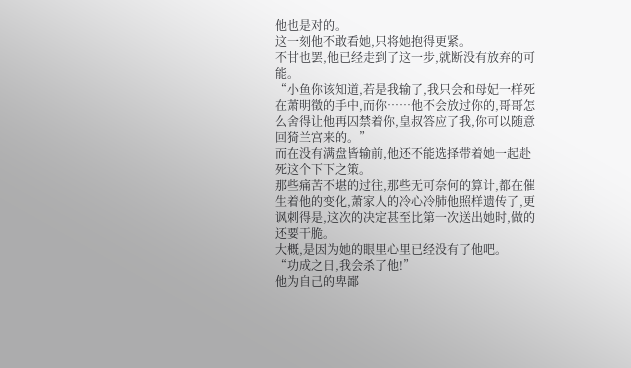他也是对的。
这一刻他不敢看她,只将她抱得更紧。
不甘也罢,他已经走到了这一步,就断没有放弃的可能。
“小鱼你该知道,若是我输了,我只会和母妃一样死在萧明徵的手中,而你……他不会放过你的,哥哥怎么舍得让他再囚禁着你,皇叔答应了我,你可以随意回猗兰宫来的。”
而在没有满盘皆输前,他还不能选择带着她一起赴死这个下下之策。
那些痛苦不堪的过往,那些无可奈何的算计,都在催生着他的变化,萧家人的冷心冷肺他照样遗传了,更讽刺得是,这次的决定甚至比第一次送出她时,做的还要干脆。
大概,是因为她的眼里心里已经没有了他吧。
“功成之日,我会杀了他!”
他为自己的卑鄙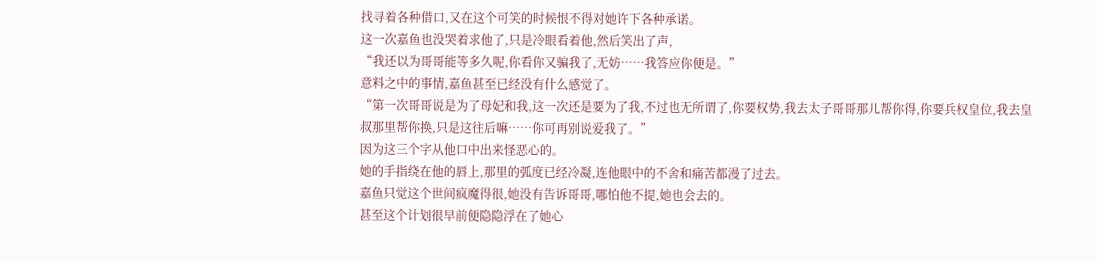找寻着各种借口,又在这个可笑的时候恨不得对她许下各种承诺。
这一次嘉鱼也没哭着求他了,只是冷眼看着他,然后笑出了声,
“我还以为哥哥能等多久呢,你看你又骗我了,无妨……我答应你便是。”
意料之中的事情,嘉鱼甚至已经没有什么感觉了。
“第一次哥哥说是为了母妃和我,这一次还是要为了我,不过也无所谓了,你要权势,我去太子哥哥那儿帮你得,你要兵权皇位,我去皇叔那里帮你换,只是这往后嘛……你可再别说爱我了。”
因为这三个字从他口中出来怪恶心的。
她的手指绕在他的唇上,那里的弧度已经冷凝,连他眼中的不舍和痛苦都漫了过去。
嘉鱼只觉这个世间疯魔得很,她没有告诉哥哥,哪怕他不提,她也会去的。
甚至这个计划很早前便隐隐浮在了她心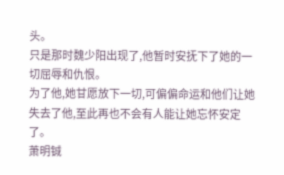头。
只是那时魏少阳出现了,他暂时安抚下了她的一切屈辱和仇恨。
为了他,她甘愿放下一切,可偏偏命运和他们让她失去了他,至此再也不会有人能让她忘怀安定了。
萧明铖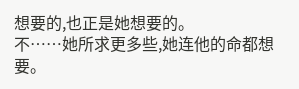想要的,也正是她想要的。
不……她所求更多些,她连他的命都想要。